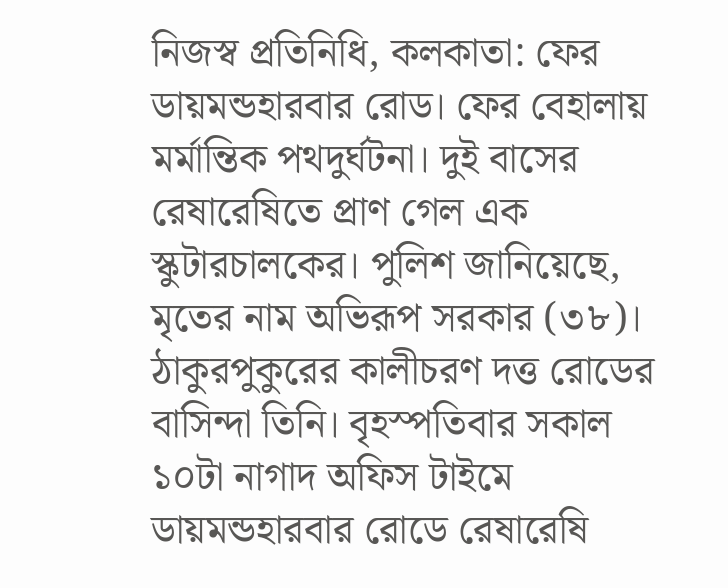নিজস্ব প্রতিনিধি, কলকাতা: ফের ডায়মন্ডহারবার রোড। ফের বেহালায় মর্মান্তিক পথদুর্ঘটনা। দুই বাসের রেষারেষিতে প্রাণ গেল এক স্কুটারচালকের। পুলিশ জানিয়েছে, মৃতের নাম অভিরূপ সরকার (৩৮)। ঠাকুরপুকুরের কালীচরণ দত্ত রোডের বাসিন্দা তিনি। বৃহস্পতিবার সকাল ১০টা নাগাদ অফিস টাইমে ডায়মন্ডহারবার রোডে রেষারেষি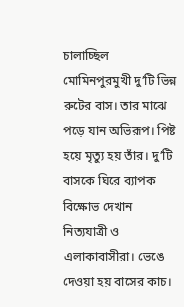চালাচ্ছিল মোমিনপুরমুখী দু’টি ভিন্ন রুটের বাস। তার মাঝে পড়ে যান অভিরূপ। পিষ্ট হয়ে মৃত্যু হয় তাঁর। দু’টি বাসকে ঘিরে ব্যাপক বিক্ষোভ দেখান নিত্যযাত্রী ও এলাকাবাসীরা। ভেঙে দেওয়া হয় বাসের কাচ।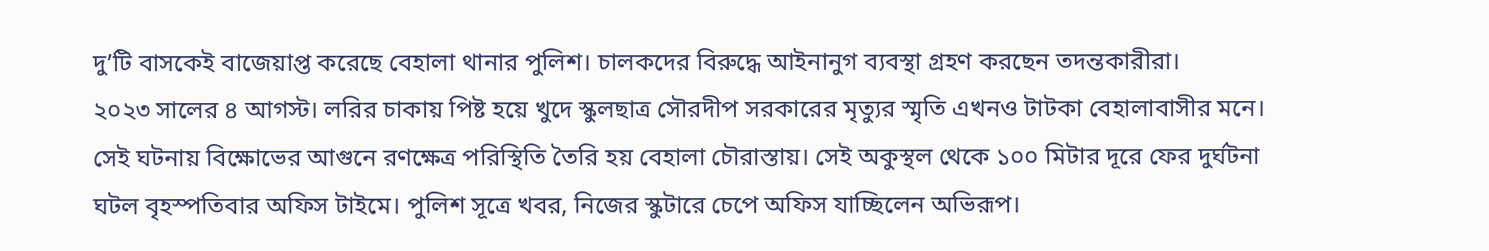দু’টি বাসকেই বাজেয়াপ্ত করেছে বেহালা থানার পুলিশ। চালকদের বিরুদ্ধে আইনানুগ ব্যবস্থা গ্রহণ করছেন তদন্তকারীরা।
২০২৩ সালের ৪ আগস্ট। লরির চাকায় পিষ্ট হয়ে খুদে স্কুলছাত্র সৌরদীপ সরকারের মৃত্যুর স্মৃতি এখনও টাটকা বেহালাবাসীর মনে। সেই ঘটনায় বিক্ষোভের আগুনে রণক্ষেত্র পরিস্থিতি তৈরি হয় বেহালা চৌরাস্তায়। সেই অকুস্থল থেকে ১০০ মিটার দূরে ফের দুর্ঘটনা ঘটল বৃহস্পতিবার অফিস টাইমে। পুলিশ সূত্রে খবর, নিজের স্কুটারে চেপে অফিস যাচ্ছিলেন অভিরূপ।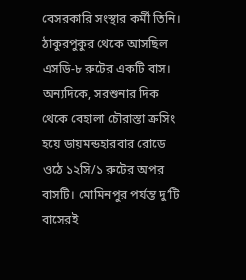বেসরকারি সংস্থার কর্মী তিনি। ঠাকুরপুকুর থেকে আসছিল এসডি-৮ রুটের একটি বাস। অন্যদিকে, সরশুনার দিক থেকে বেহালা চৌরাস্তা ক্রসিং হয়ে ডায়মন্ডহারবার রোডে ওঠে ১২সি/১ রুটের অপর বাসটি। মোমিনপুর পর্যন্ত দু’টি বাসেরই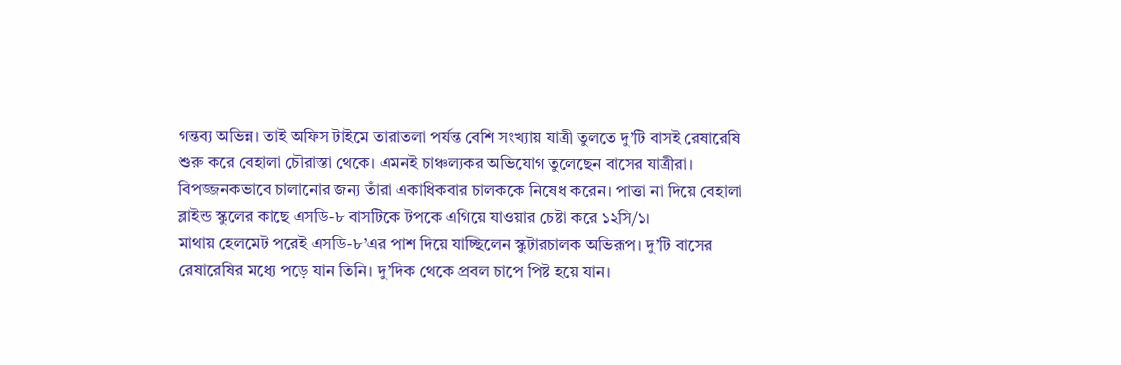গন্তব্য অভিন্ন। তাই অফিস টাইমে তারাতলা পর্যন্ত বেশি সংখ্যায় যাত্রী তুলতে দু’টি বাসই রেষারেষি শুরু করে বেহালা চৌরাস্তা থেকে। এমনই চাঞ্চল্যকর অভিযোগ তুলেছেন বাসের যাত্রীরা। বিপজ্জনকভাবে চালানোর জন্য তাঁরা একাধিকবার চালককে নিষেধ করেন। পাত্তা না দিয়ে বেহালা ব্লাইন্ড স্কুলের কাছে এসডি-৮ বাসটিকে টপকে এগিয়ে যাওয়ার চেষ্টা করে ১২সি/১।
মাথায় হেলমেট পরেই এসডি-৮’এর পাশ দিয়ে যাচ্ছিলেন স্কুটারচালক অভিরূপ। দু’টি বাসের রেষারেষির মধ্যে পড়ে যান তিনি। দু’দিক থেকে প্রবল চাপে পিষ্ট হয়ে যান।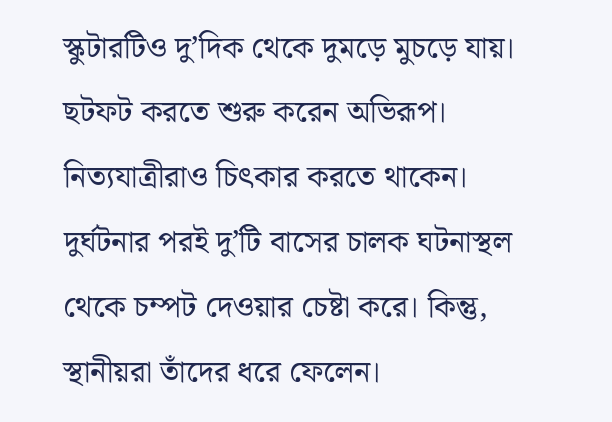স্কুটারটিও দু’দিক থেকে দুমড়ে মুচড়ে যায়। ছটফট করতে শুরু করেন অভিরূপ। নিত্যযাত্রীরাও চিৎকার করতে থাকেন। দুর্ঘটনার পরই দু’টি বাসের চালক ঘটনাস্থল থেকে চম্পট দেওয়ার চেষ্টা করে। কিন্তু, স্থানীয়রা তাঁদের ধরে ফেলেন।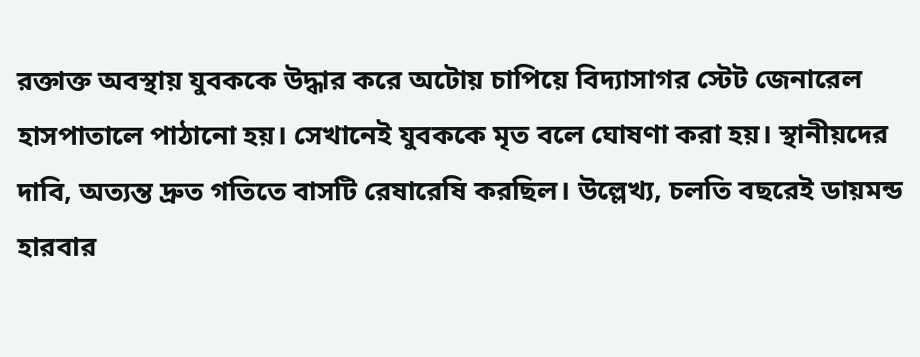রক্তাক্ত অবস্থায় যুবককে উদ্ধার করে অটোয় চাপিয়ে বিদ্যাসাগর স্টেট জেনারেল হাসপাতালে পাঠানো হয়। সেখানেই যুবককে মৃত বলে ঘোষণা করা হয়। স্থানীয়দের দাবি, অত্যন্ত দ্রুত গতিতে বাসটি রেষারেষি করছিল। উল্লেখ্য, চলতি বছরেই ডায়মন্ড হারবার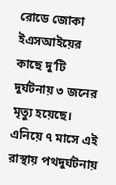রোডে জোকা ইএসআইয়ের কাছে দু’টি দুর্ঘটনায় ৩ জনের মৃত্যু হয়েছে। এনিয়ে ৭ মাসে এই রাস্থায় পথদুর্ঘটনায়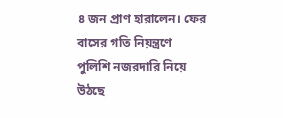৪ জন প্রাণ হারালেন। ফের বাসের গতি নিয়ন্ত্রণে পুলিশি নজরদারি নিয়ে উঠছে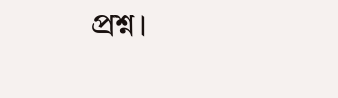প্রশ্ন।